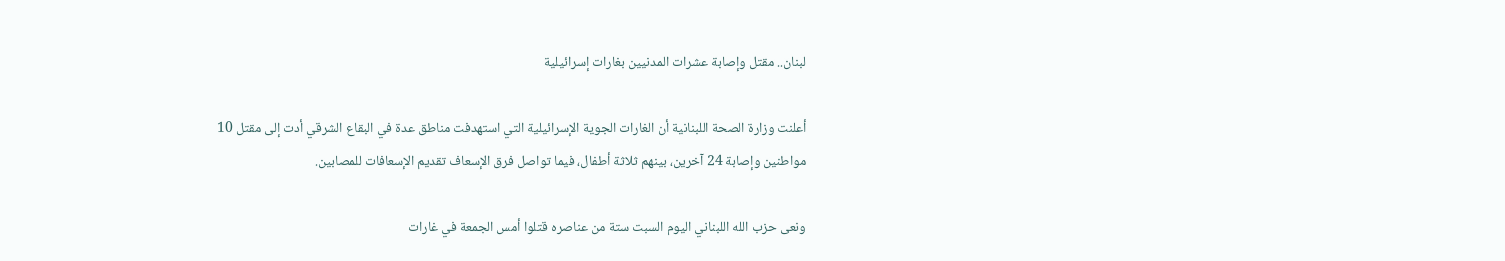لبنان.. مقتل وإصابة عشرات المدنيين بغارات إسرائيلية

أعلنت وزارة الصحة اللبنانية أن الغارات الجوية الإسرائيلية التي استهدفت مناطق عدة في البقاع الشرقي أدت إلى مقتل 10 مواطنين وإصابة 24 آخرين، بينهم ثلاثة أطفال، فيما تواصل فرق الإسعاف تقديم الإسعافات للمصابين.

ونعى حزب الله اللبناني اليوم السبت ستة من عناصره قتلوا أمس الجمعة في غارات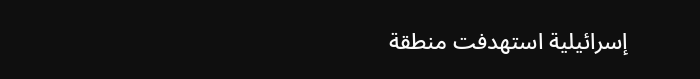إسرائيلية استهدفت منطقة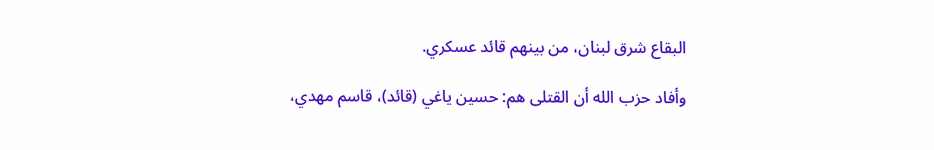البقاع شرق لبنان، من بينهم قائد عسكري.

وأفاد حزب الله أن القتلى هم: حسين ياغي (قائد)، قاسم مهدي،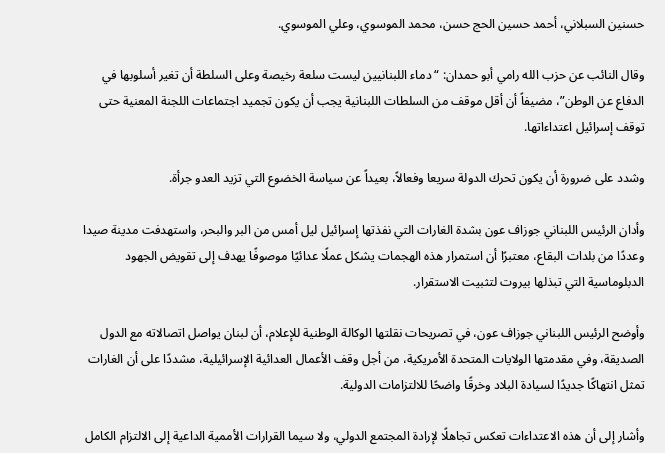حسنين السبلاني، أحمد حسين الحج حسن، محمد الموسوي، وعلي الموسوي.

وقال النائب عن حزب الله رامي أبو حمدان: “دماء اللبنانيين ليست سلعة رخيصة وعلى السلطة أن تغير أسلوبها في الدفاع عن الوطن”، مضيفاً أن أقل موقف من السلطات اللبنانية يجب أن يكون تجميد اجتماعات اللجنة المعنية حتى توقف إسرائيل اعتداءاتها.

وشدد على ضرورة أن يكون تحرك الدولة سريعا وفعالاً، بعيداً عن سياسة الخضوع التي تزيد العدو جرأة.

وأدان الرئيس اللبناني جوزاف عون بشدة الغارات التي نفذتها إسرائيل ليل أمس من البر والبحر، واستهدفت مدينة صيدا وعددًا من بلدات البقاع، معتبرًا أن استمرار هذه الهجمات يشكل عملًا عدائيًا موصوفًا يهدف إلى تقويض الجهود الدبلوماسية التي تبذلها بيروت لتثبيت الاستقرار.

وأوضح الرئيس اللبناني جوزاف عون، في تصريحات نقلتها الوكالة الوطنية للإعلام، أن لبنان يواصل اتصالاته مع الدول الصديقة، وفي مقدمتها الولايات المتحدة الأمريكية، من أجل وقف الأعمال العدائية الإسرائيلية، مشددًا على أن الغارات تمثل انتهاكًا جديدًا لسيادة البلاد وخرقًا واضحًا للالتزامات الدولية.

وأشار إلى أن هذه الاعتداءات تعكس تجاهلًا لإرادة المجتمع الدولي، ولا سيما القرارات الأممية الداعية إلى الالتزام الكامل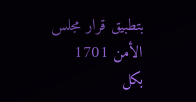بتطبيق قرار مجلس الأمن 1701 بكل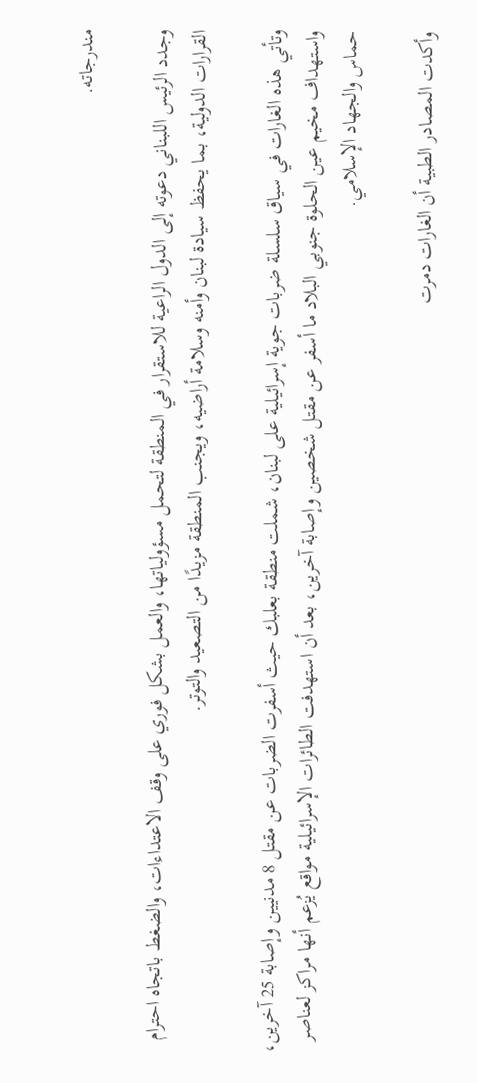مندرجاته.

وجدد الرئيس اللبناني دعوته إلى الدول الراعية للاستقرار في المنطقة لتحمل مسؤولياتها، والعمل بشكل فوري على وقف الاعتداءات، والضغط باتجاه احترام القرارات الدولية، بما يحفظ سيادة لبنان وأمنه وسلامة أراضيه، ويجنب المنطقة مزيدًا من التصعيد والتوتر.

وتأتي هذه الغارات في سياق سلسلة ضربات جوية إسرائيلية على لبنان، شملت منطقة بعلبك حيث أسفرت الضربات عن مقتل 8 مدنيين وإصابة 25 آخرين، واستهداف مخيم عين الحلوة جنوبي البلاد ما أسفر عن مقتل شخصين وإصابة آخرين، بعد أن استهدفت الطائرات الإسرائيلية مواقع يُزعم أنها مراكز لعناصر حماس والجهاد الإسلامي.

وأكدت المصادر الطبية أن الغارات دمرت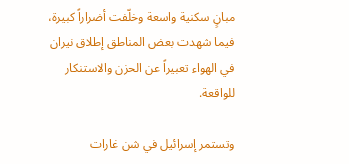مبانٍ سكنية واسعة وخلّفت أضراراً كبيرة، فيما شهدت بعض المناطق إطلاق نيران في الهواء تعبيراً عن الحزن والاستنكار للواقعة.

وتستمر إسرائيل في شن غارات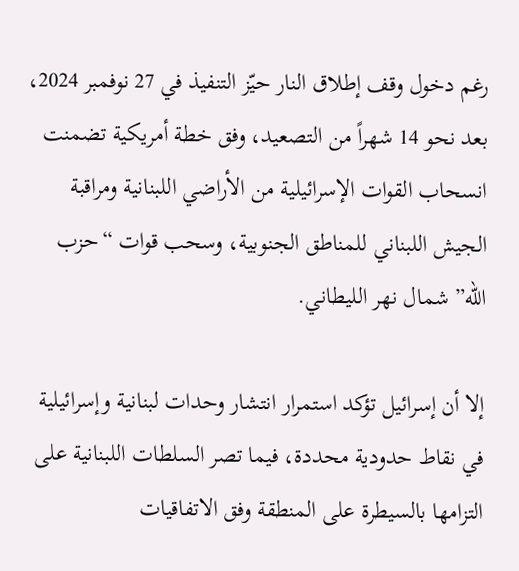رغم دخول وقف إطلاق النار حيّز التنفيذ في 27 نوفمبر 2024، بعد نحو 14 شهراً من التصعيد، وفق خطة أمريكية تضمنت انسحاب القوات الإسرائيلية من الأراضي اللبنانية ومراقبة الجيش اللبناني للمناطق الجنوبية، وسحب قوات “حزب الله” شمال نهر الليطاني.

إلا أن إسرائيل تؤكد استمرار انتشار وحدات لبنانية وإسرائيلية في نقاط حدودية محددة، فيما تصر السلطات اللبنانية على التزامها بالسيطرة على المنطقة وفق الاتفاقيات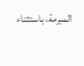المبرمة، باستثناء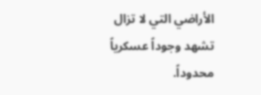الأراضي التي لا تزال تشهد وجوداً عسكرياً محدوداً.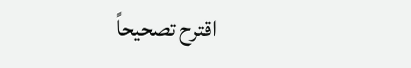اقترح تصحيحاً